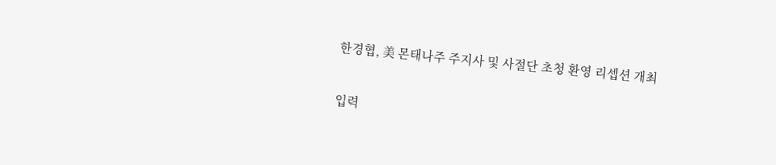한경협, 美 몬태나주 주지사 및 사절단 초청 환영 리셉션 개최

입력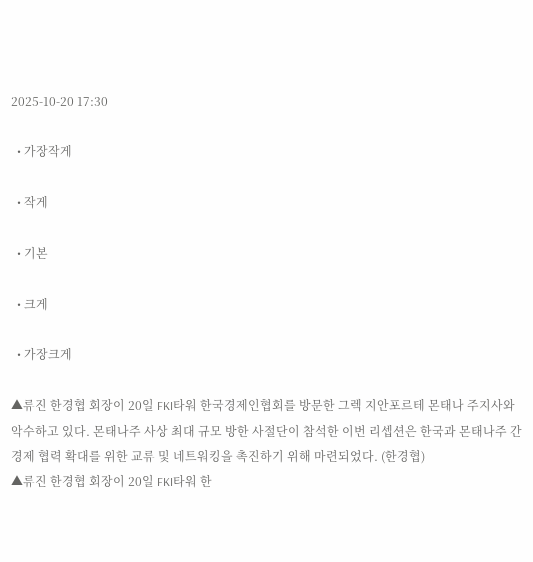2025-10-20 17:30

  • 가장작게

  • 작게

  • 기본

  • 크게

  • 가장크게

▲류진 한경협 회장이 20일 FKI타워 한국경제인협회를 방문한 그렉 지안포르테 몬태나 주지사와 악수하고 있다. 몬태나주 사상 최대 규모 방한 사절단이 참석한 이번 리셉션은 한국과 몬태나주 간 경제 협력 확대를 위한 교류 및 네트워킹을 촉진하기 위해 마련되었다. (한경협)
▲류진 한경협 회장이 20일 FKI타워 한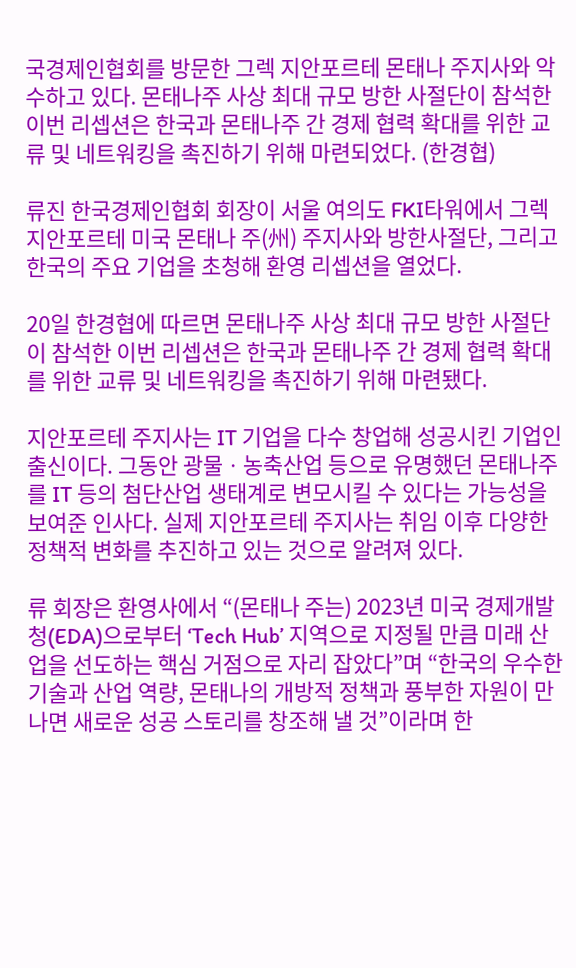국경제인협회를 방문한 그렉 지안포르테 몬태나 주지사와 악수하고 있다. 몬태나주 사상 최대 규모 방한 사절단이 참석한 이번 리셉션은 한국과 몬태나주 간 경제 협력 확대를 위한 교류 및 네트워킹을 촉진하기 위해 마련되었다. (한경협)

류진 한국경제인협회 회장이 서울 여의도 FKI타워에서 그렉 지안포르테 미국 몬태나 주(州) 주지사와 방한사절단, 그리고 한국의 주요 기업을 초청해 환영 리셉션을 열었다.

20일 한경협에 따르면 몬태나주 사상 최대 규모 방한 사절단이 참석한 이번 리셉션은 한국과 몬태나주 간 경제 협력 확대를 위한 교류 및 네트워킹을 촉진하기 위해 마련됐다.

지안포르테 주지사는 IT 기업을 다수 창업해 성공시킨 기업인 출신이다. 그동안 광물ㆍ농축산업 등으로 유명했던 몬태나주를 IT 등의 첨단산업 생태계로 변모시킬 수 있다는 가능성을 보여준 인사다. 실제 지안포르테 주지사는 취임 이후 다양한 정책적 변화를 추진하고 있는 것으로 알려져 있다.

류 회장은 환영사에서 “(몬태나 주는) 2023년 미국 경제개발청(EDA)으로부터 ‘Tech Hub’ 지역으로 지정될 만큼 미래 산업을 선도하는 핵심 거점으로 자리 잡았다”며 “한국의 우수한 기술과 산업 역량, 몬태나의 개방적 정책과 풍부한 자원이 만나면 새로운 성공 스토리를 창조해 낼 것”이라며 한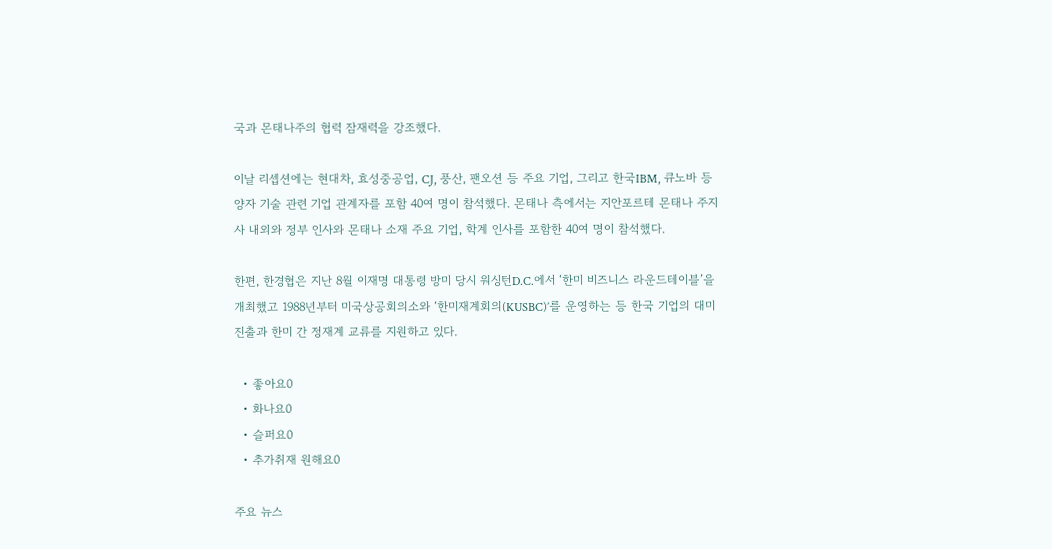국과 몬태나주의 협력 잠재력을 강조했다.

이날 리셉션에는 현대차, 효성중공업, CJ, 풍산, 팬오션 등 주요 기업, 그리고 한국IBM, 큐노바 등 양자 기술 관련 기업 관계자를 포함 40여 명이 참석했다. 몬태나 측에서는 지안포르테 몬태나 주지사 내외와 정부 인사와 몬태나 소재 주요 기업, 학계 인사를 포함한 40여 명이 참석했다.

한편, 한경협은 지난 8월 이재명 대통령 방미 당시 워싱턴D.C.에서 ‘한미 비즈니스 라운드테이블’을 개최했고 1988년부터 미국상공회의소와 ‘한미재계회의(KUSBC)’를 운영하는 등 한국 기업의 대미 진출과 한미 간 정재계 교류를 지원하고 있다.

  • 좋아요0
  • 화나요0
  • 슬퍼요0
  • 추가취재 원해요0

주요 뉴스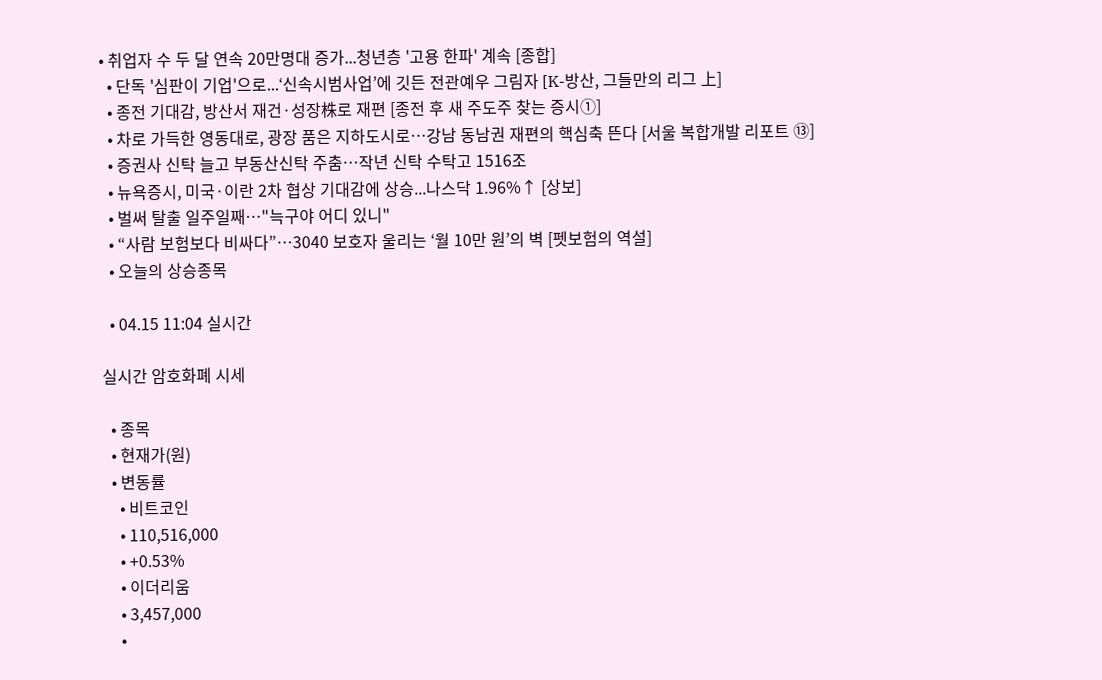• 취업자 수 두 달 연속 20만명대 증가...청년층 '고용 한파' 계속 [종합]
  • 단독 '심판이 기업'으로...‘신속시범사업’에 깃든 전관예우 그림자 [K-방산, 그들만의 리그 上]
  • 종전 기대감, 방산서 재건·성장株로 재편 [종전 후 새 주도주 찾는 증시①]
  • 차로 가득한 영동대로, 광장 품은 지하도시로…강남 동남권 재편의 핵심축 뜬다 [서울 복합개발 리포트 ⑬]
  • 증권사 신탁 늘고 부동산신탁 주춤…작년 신탁 수탁고 1516조
  • 뉴욕증시, 미국·이란 2차 협상 기대감에 상승...나스닥 1.96%↑ [상보]
  • 벌써 탈출 일주일째…"늑구야 어디 있니"
  • “사람 보험보다 비싸다”…3040 보호자 울리는 ‘월 10만 원’의 벽 [펫보험의 역설]
  • 오늘의 상승종목

  • 04.15 11:04 실시간

실시간 암호화폐 시세

  • 종목
  • 현재가(원)
  • 변동률
    • 비트코인
    • 110,516,000
    • +0.53%
    • 이더리움
    • 3,457,000
    •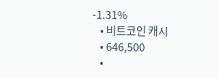-1.31%
    • 비트코인 캐시
    • 646,500
    •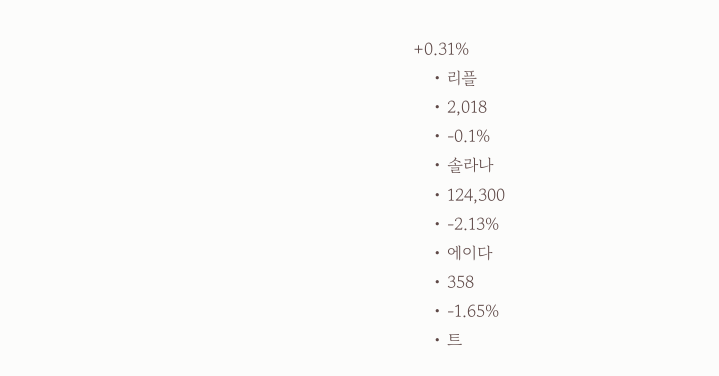+0.31%
    • 리플
    • 2,018
    • -0.1%
    • 솔라나
    • 124,300
    • -2.13%
    • 에이다
    • 358
    • -1.65%
    • 트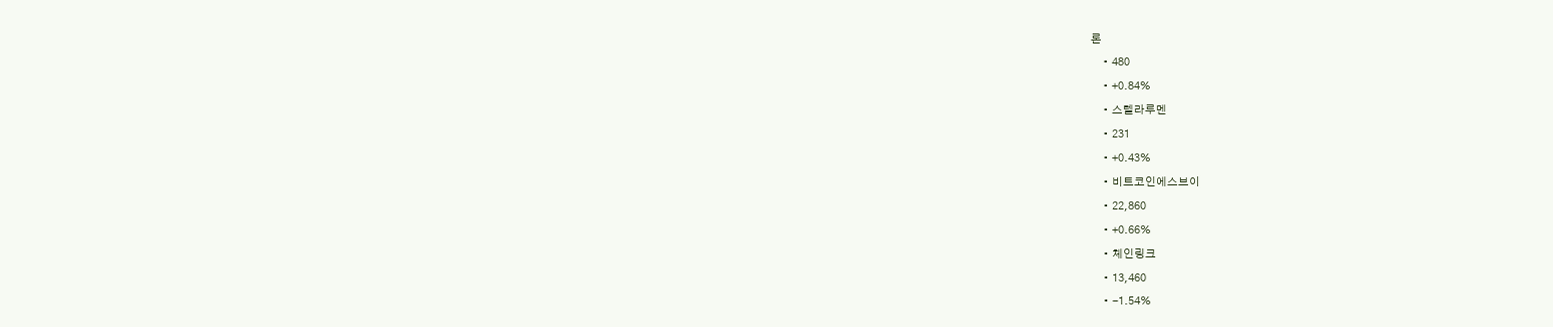론
    • 480
    • +0.84%
    • 스텔라루멘
    • 231
    • +0.43%
    • 비트코인에스브이
    • 22,860
    • +0.66%
    • 체인링크
    • 13,460
    • -1.54%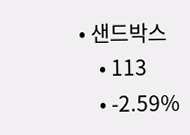• 샌드박스
    • 113
    • -2.59%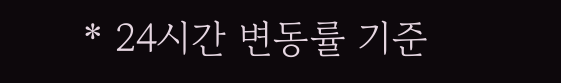* 24시간 변동률 기준